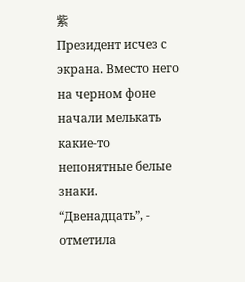紫
Президент исчез с экрана. Вместо него на черном фоне начали мелькать какие-то непонятные белые знаки.
“Двенадцать”, - отметила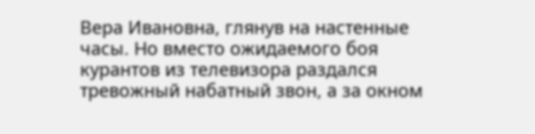Вера Ивановна, глянув на настенные часы. Но вместо ожидаемого боя курантов из телевизора раздался тревожный набатный звон, а за окном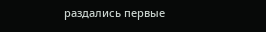раздались первые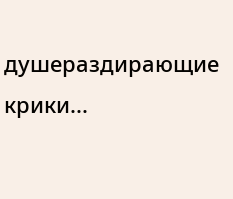душераздирающие крики...